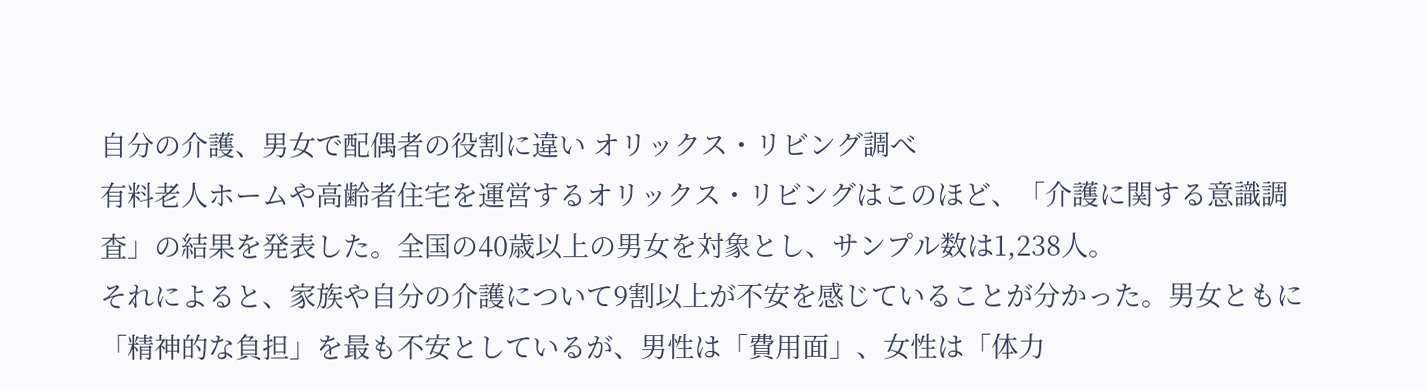自分の介護、男女で配偶者の役割に違い オリックス・リビング調べ
有料老人ホームや高齢者住宅を運営するオリックス・リビングはこのほど、「介護に関する意識調査」の結果を発表した。全国の40歳以上の男女を対象とし、サンプル数は1,238人。
それによると、家族や自分の介護について9割以上が不安を感じていることが分かった。男女ともに「精神的な負担」を最も不安としているが、男性は「費用面」、女性は「体力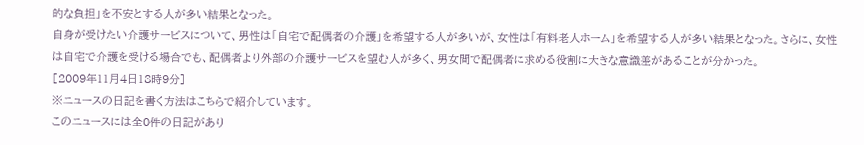的な負担」を不安とする人が多い結果となった。
自身が受けたい介護サービスについて、男性は「自宅で配偶者の介護」を希望する人が多いが、女性は「有料老人ホーム」を希望する人が多い結果となった。さらに、女性は自宅で介護を受ける場合でも、配偶者より外部の介護サービスを望む人が多く、男女間で配偶者に求める役割に大きな意識差があることが分かった。
[2009年11月4日18時9分]
※ニュースの日記を書く方法はこちらで紹介しています。
このニュースには全0件の日記があり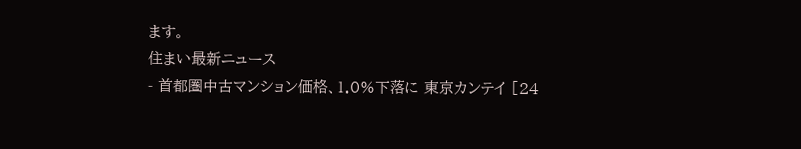ます。
住まい最新ニュース
- 首都圏中古マンション価格、1.0%下落に 東京カンテイ [24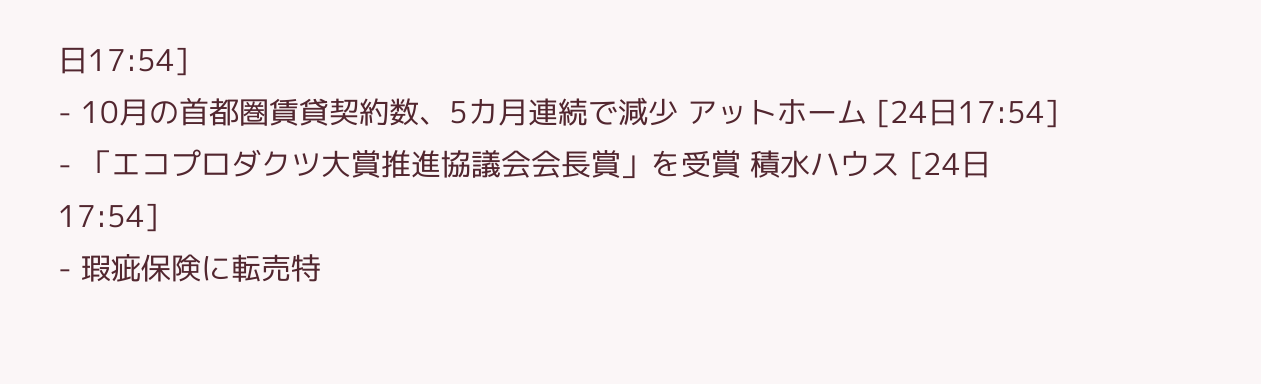日17:54]
- 10月の首都圏賃貸契約数、5カ月連続で減少 アットホーム [24日17:54]
- 「エコプロダクツ大賞推進協議会会長賞」を受賞 積水ハウス [24日17:54]
- 瑕疵保険に転売特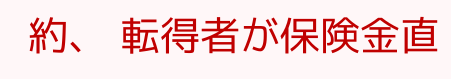約、 転得者が保険金直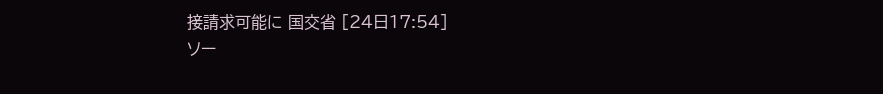接請求可能に 国交省 [24日17:54]
ソー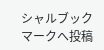シャルブックマークへ投稿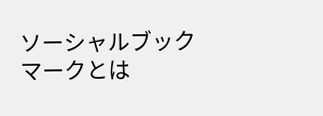ソーシャルブックマークとは